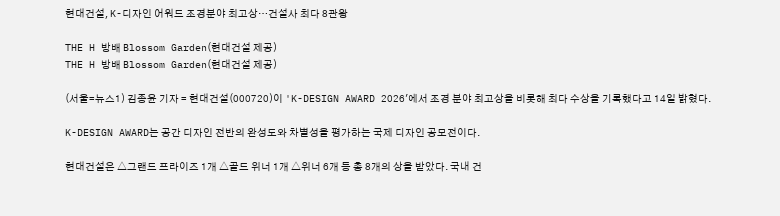현대건설, K-디자인 어워드 조경분야 최고상…건설사 최다 8관왕

THE H 방배 Blossom Garden(현대건설 제공)
THE H 방배 Blossom Garden(현대건설 제공)

(서울=뉴스1) 김종윤 기자 = 현대건설(000720)이 'K-DESIGN AWARD 2026'에서 조경 분야 최고상을 비롯해 최다 수상을 기록했다고 14일 밝혔다.

K-DESIGN AWARD는 공간 디자인 전반의 완성도와 차별성을 평가하는 국제 디자인 공모전이다.

현대건설은 △그랜드 프라이즈 1개 △골드 위너 1개 △위너 6개 등 총 8개의 상을 받았다. 국내 건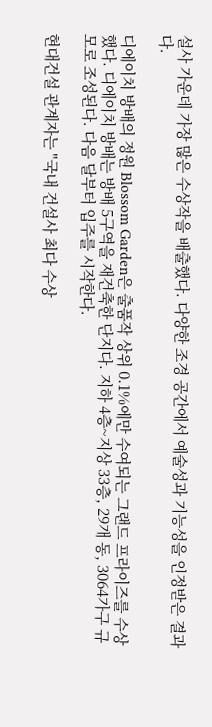설사 가운데 가장 많은 수상작을 배출했다. 다양한 조경 공간에서 예술성과 기능성을 인정받은 결과다.

디에이치 방배의 정원 Blossom Garden은 출품작 상위 0.1%에만 수여되는 그랜드 프라이즈를 수상했다. 디에이치 방배는 방배 5구역을 재건축한 단지다. 지하 4층~지상 33층, 29개 동, 3064가구 규모로 조성된다. 다음 달부터 입주를 시작한다.

현대건설 관계자는 "국내 건설사 최다 수상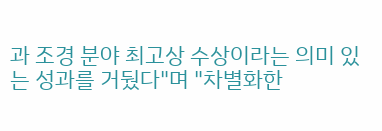과 조경 분야 최고상 수상이라는 의미 있는 성과를 거뒀다"며 "차별화한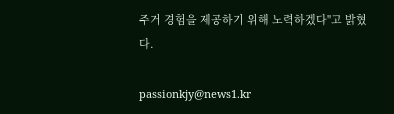주거 경험을 제공하기 위해 노력하겠다"고 밝혔다.

passionkjy@news1.kr